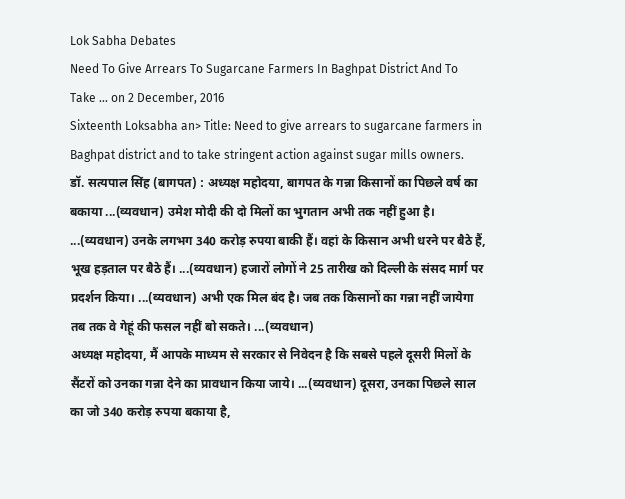Lok Sabha Debates
Need To Give Arrears To Sugarcane Farmers In Baghpat District And To Take ... on 2 December, 2016
Sixteenth Loksabha an> Title: Need to give arrears to sugarcane farmers in Baghpat district and to take stringent action against sugar mills owners.
डॉ. सत्यपाल सिंह (बागपत) : अध्यक्ष महोदया, बागपत के गन्ना किसानों का पिछले वर्ष का बकाया ...(व्यवधान) उमेश मोदी की दो मिलों का भुगतान अभी तक नहीं हुआ है। ...(व्यवधान) उनके लगभग 340 करोड़ रुपया बाकी हैं। वहां के किसान अभी धरने पर बैठे हैं, भूख हड़ताल पर बैठे हैं। ...(व्यवधान) हजारों लोगों ने 25 तारीख को दिल्ली के संसद मार्ग पर प्रदर्शन किया। ...(व्यवधान) अभी एक मिल बंद है। जब तक किसानों का गन्ना नहीं जायेगा तब तक वे गेहूं की फसल नहीं बो सकते। ...(व्यवधान)
अध्यक्ष महोदया, मैं आपके माध्यम से सरकार से निवेदन है कि सबसे पहले दूसरी मिलों के सैंटरों को उनका गन्ना देने का प्रावधान किया जाये। ...(व्यवधान) दूसरा, उनका पिछले साल का जो 340 करोड़ रुपया बकाया है,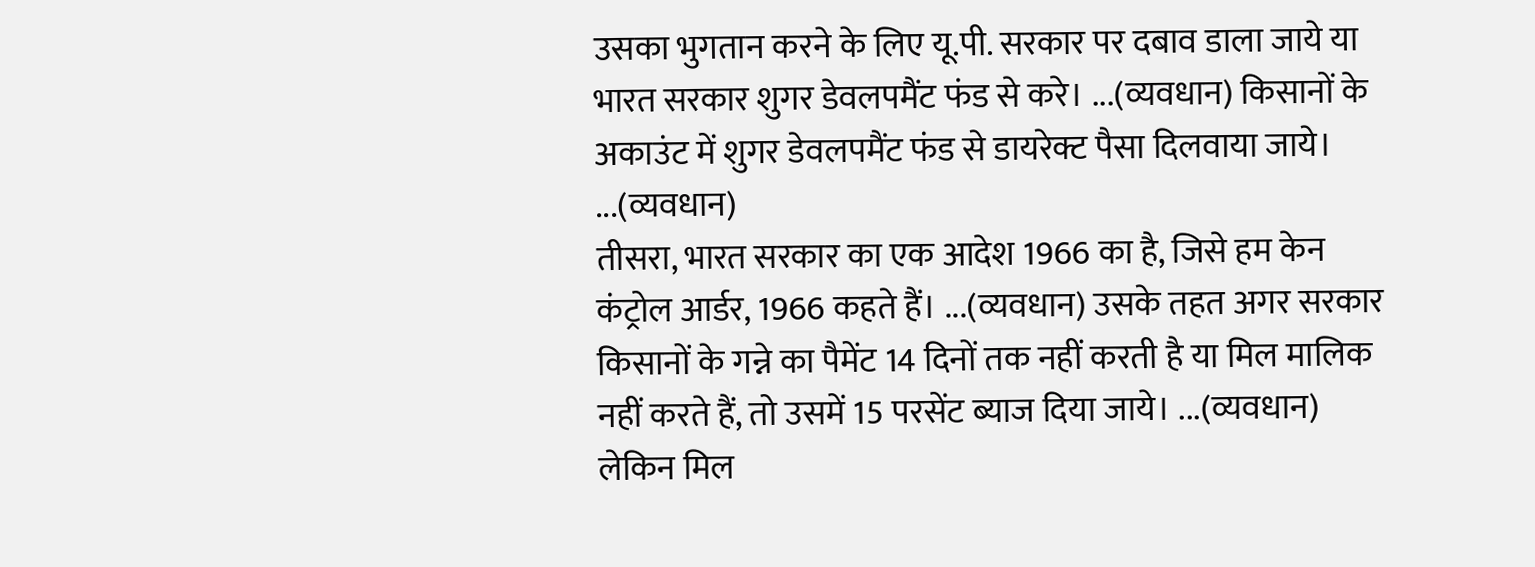उसका भुगतान करने के लिए यू.पी. सरकार पर दबाव डाला जाये या भारत सरकार शुगर डेवलपमैंट फंड से करे। ...(व्यवधान) किसानों के अकाउंट में शुगर डेवलपमैंट फंड से डायरेक्ट पैसा दिलवाया जाये। ...(व्यवधान)
तीसरा, भारत सरकार का एक आदेश 1966 का है, जिसे हम केन कंट्रोल आर्डर, 1966 कहते हैं। ...(व्यवधान) उसके तहत अगर सरकार किसानों के गन्ने का पैमेंट 14 दिनों तक नहीं करती है या मिल मालिक नहीं करते हैं, तो उसमें 15 परसेंट ब्याज दिया जाये। ...(व्यवधान) लेकिन मिल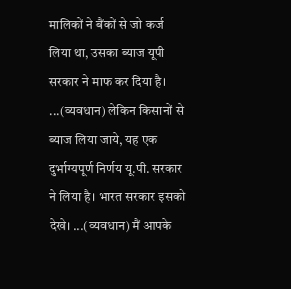मालिकों ने बैंकों से जो कर्ज लिया था, उसका ब्याज यूपी सरकार ने माफ कर दिया है। ...(व्यवधान) लेकिन किसानों से ब्याज लिया जाये, यह एक दुर्भाग्यपूर्ण निर्णय यू.पी. सरकार ने लिया है। भारत सरकार इसको देखे। ...(व्यवधान) मैं आपके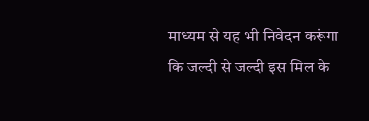माध्यम से यह भी निवेदन करूंगा कि जल्दी से जल्दी इस मिल के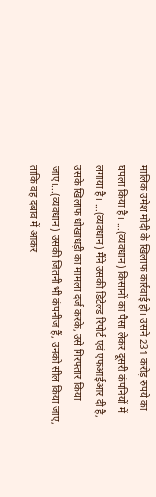मालिक उमेश मोदी के खिलाफ कार्रवाई हो। उसने 231 करोड़ रुपये का घपला किया है। ...(व्यवधान) किसानों का पैसा लेकर दूसरी कंपनियों में लगाया है। ...(व्यवधान) मैंने उसकी डिटेल्ड रिपोर्ट एवं एफआईआर दी है, उसके खिलाफ धोखाधड़ी का मामला दर्ज करके, उसे गिरफ्तार किया जाए।...(व्यवधान) उसकी जितनी भी कंपनीज हैं, उनको सील किया जाए, ताकि वह दबाव में आकर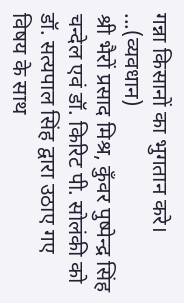गन्ना किसानों का भुगतान करे। ...(व्यवधान)
श्री भैरों प्रसाद मिश्र, कुँवर पुष्पेन्द्र सिंह चन्देल एवं डॉ. किरिट पी. सोलंकी को डॉ. सत्यपाल सिंह द्वारा उठाए गए विषय के साथ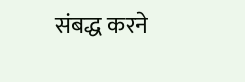संबद्ध करने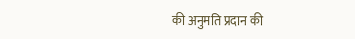की अनुमति प्रदान की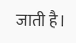जाती है।